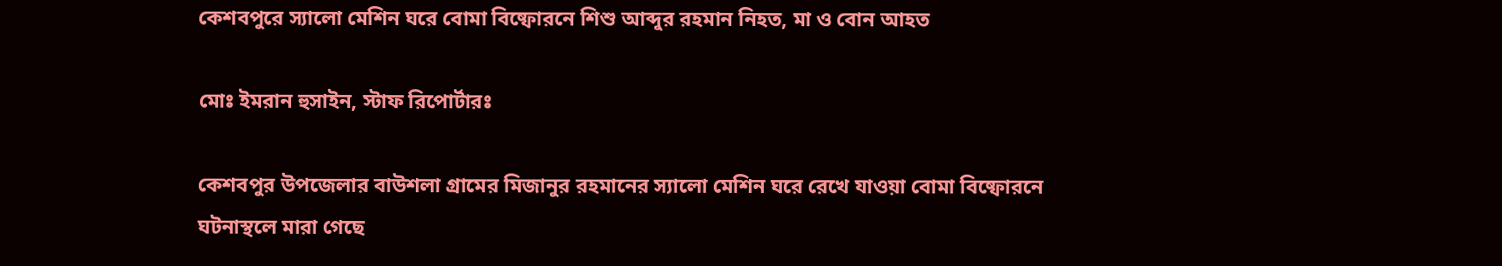কেশবপুরে স্যালো মেশিন ঘরে বোমা বিষ্ফোরনে শিশু আব্দুর রহমান নিহত, মা ও বোন আহত

মোঃ ইমরান হুসাইন, স্টাফ রিপোর্টারঃ

কেশবপুর উপজেলার বাউশলা গ্রামের মিজানুর রহমানের স্যালো মেশিন ঘরে রেখে যাওয়া বোমা বিষ্ফোরনে ঘটনাস্থলে মারা গেছে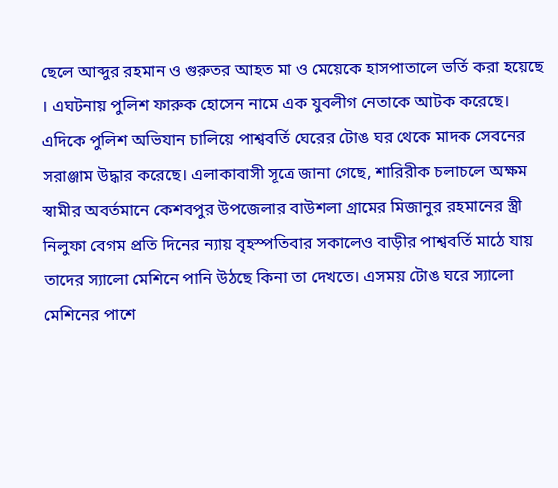ছেলে আব্দুর রহমান ও গুরুতর আহত মা ও মেয়েকে হাসপাতালে ভর্তি করা হয়েছে । এঘটনায় পুলিশ ফারুক হোসেন নামে এক যুবলীগ নেতাকে আটক করেছে। এদিকে পুলিশ অভিযান চালিয়ে পাশ্ববর্তি ঘেরের টোঙ ঘর থেকে মাদক সেবনের সরাঞ্জাম উদ্ধার করেছে। এলাকাবাসী সূত্রে জানা গেছে, শারিরীক চলাচলে অক্ষম স্বামীর অবর্তমানে কেশবপুর উপজেলার বাউশলা গ্রামের মিজানুর রহমানের স্ত্রী নিলুফা বেগম প্রতি দিনের ন্যায় বৃহস্পতিবার সকালেও বাড়ীর পাশ্ববর্তি মাঠে যায় তাদের স্যালো মেশিনে পানি উঠছে কিনা তা দেখতে। এসময় টোঙ ঘরে স্যালো মেশিনের পাশে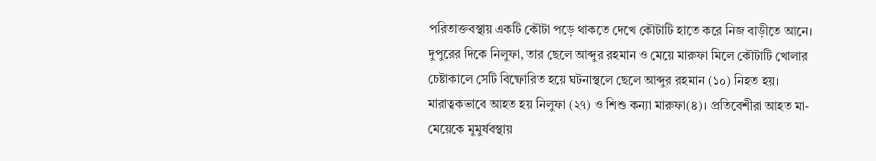পরিতাক্তবস্থায় একটি কৌটা পড়ে থাকতে দেখে কৌটাটি হাতে করে নিজ বাড়ীতে আনে। দুপুরের দিকে নিলুফা, তার ছেলে আব্দুর রহমান ও মেয়ে মারুফা মিলে কৌটাটি খোলার চেষ্টাকালে সেটি বিষ্ফোরিত হয়ে ঘটনাস্থলে ছেলে আব্দুর রহমান (১০) নিহত হয়। মারাত্বকভাবে আহত হয় নিলুফা (২৭) ও শিশু কন্যা মারুফা(৪)। প্রতিবেশীরা আহত মা-মেয়েকে মুমুর্ষবস্থায়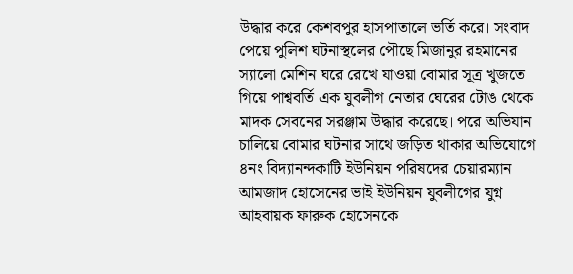উদ্ধার করে কেশবপুর হাসপাতালে ভর্তি করে। সংবাদ পেয়ে পুলিশ ঘটনাস্থলের পৌছে মিজানুর রহমানের স্যালো মেশিন ঘরে রেখে যাওয়া বোমার সূত্র খুজতে গিয়ে পাশ্ববর্তি এক যুবলীগ নেতার ঘেরের টোঙ থেকে মাদক সেবনের সরঞ্জাম উদ্ধার করেছে। পরে অভিযান চালিয়ে বোমার ঘটনার সাথে জড়িত থাকার অভিযোগে ৪নং বিদ্যানন্দকাটি ইউনিয়ন পরিষদের চেয়ারম্যান আমজাদ হোসেনের ভাই ইউনিয়ন যুবলীগের যুগ্ন আহবায়ক ফারুক হোসেনকে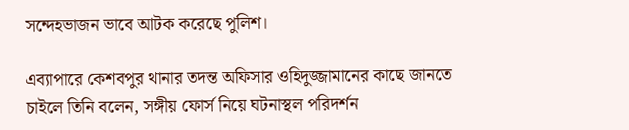সন্দেহভাজন ভাবে আটক করেছে পুলিশ।

এব্যাপারে কেশবপুর থানার তদন্ত অফিসার ওহিদুজ্জামানের কাছে জানতে চাইলে তিনি বলেন, সঙ্গীয় ফোর্স নিয়ে ঘটনাস্থল পরিদর্শন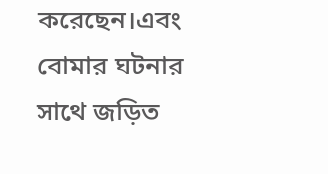করেছেন।এবং বোমার ঘটনার সাথে জড়িত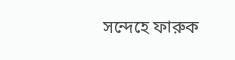সন্দেহে ফারুক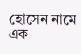হোসেন নামে এক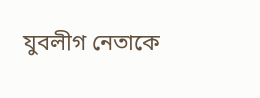যুবলীগ নেতাকে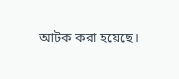আটক করা হয়েছে।